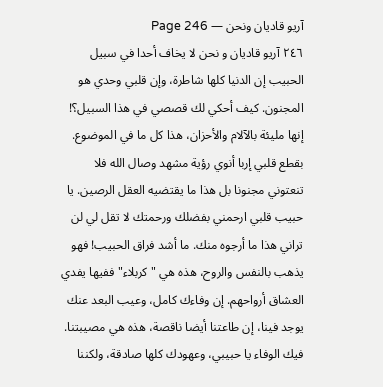آريو قاديان ونحن — Page 246
٢٤٦ آریو قادیان و نحن لا يخاف أحدا في سبيل الحبيب إن الدنيا كلها شاطرة، وإن قلبي وحدي هو المجنون. كيف أحكي لك قصصي في هذا السبيل؟! إنها مليئة بالآلام والأحزان، هذا كل ما في الموضوع. بقطع قلبي إربا أنوي رؤية مشهد وصال الله فلا تنعتوني مجنونا بل هذا ما يقتضيه العقل الرصين. يا حبيب قلبي ارحمني بفضلك ورحمتك لا تقل لي لن تراني هذا ما أرجوه منك. ما أشد فراق الحبيب! فهو يذهب بالنفس والروح، هذه هي "كربلاء" ففيها يفدي العشاق أرواحهم. إن وفاءك كامل، وعيب البعد عنك يوجد فينا، إن طاعتنا أيضا ناقصة، هذه هي مصيبتنا. فيك الوفاء يا حبيبي، وعهودك كلها صادقة، ولكننا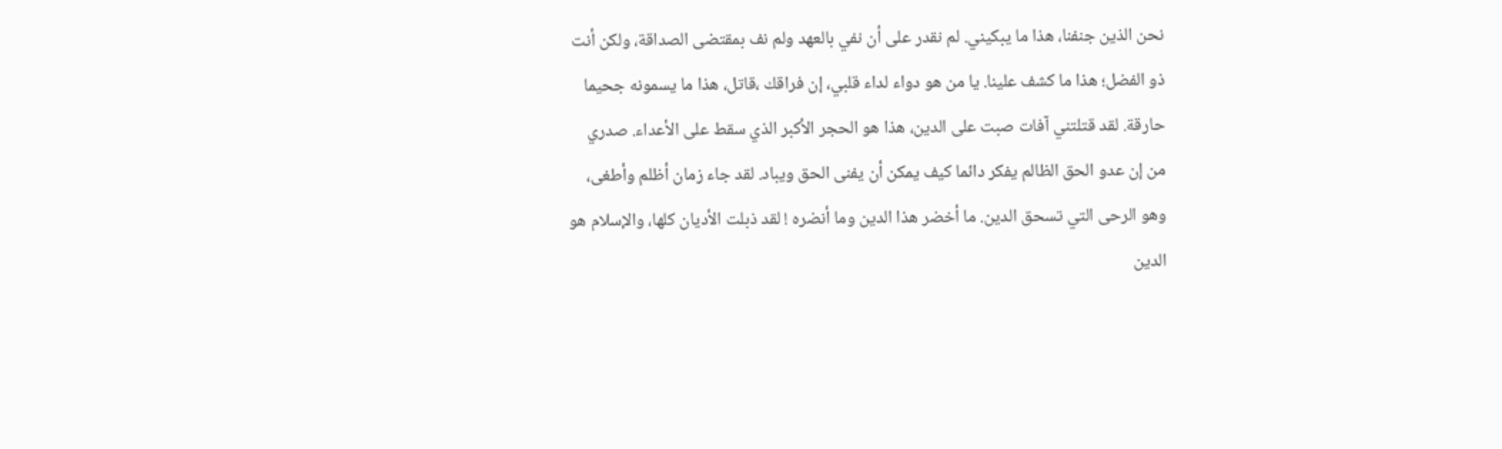نحن الذين جنفنا، هذا ما يبكيني. لم نقدر على أن نفي بالعهد ولم نف بمقتضى الصداقة، ولكن أنت ذو الفضل؛ هذا ما كشف علينا. يا من هو دواء لداء قلبي، إن فراقك ،قاتل، هذا ما يسمونه جحيما حارقة. لقد قتلتني آفات صبت على الدين، هذا هو الحجر الأكبر الذي سقط على الأعداء. صدري من إن عدو الحق الظالم يفكر دائما كيف يمكن أن يفنى الحق ويباد. لقد جاء زمان أظلم وأطغى، وهو الرحى التي تسحق الدين. ما أخضر هذا الدين وما أنضره ! لقد ذبلت الأديان كلها، والإسلام هو الدين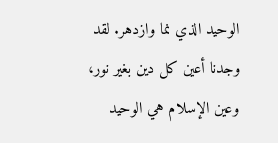الوحيد الذي نما وازدهر. لقد وجدنا أعين كل دين بغير نور، وعين الإسلام هي الوحيد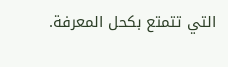التي تتمتع بكحل المعرفة.